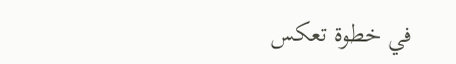في خطوة تعكس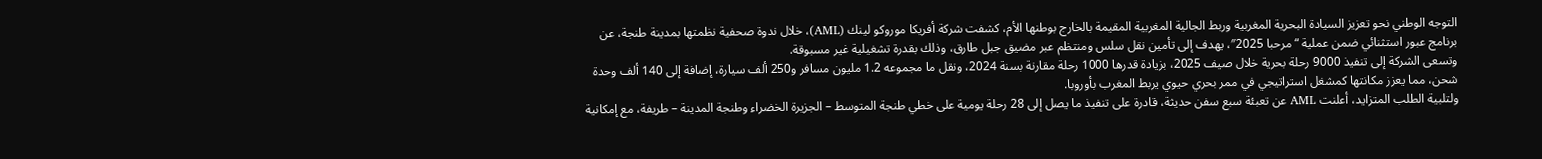التوجه الوطني نحو تعزيز السيادة البحرية المغربية وربط الجالية المغربية المقيمة بالخارج بوطنها الأم، كشفت شركة أفريكا موروكو لينك (AML)، خلال ندوة صحفية نظمتها بمدينة طنجة، عن برنامج عبور استثنائي ضمن عملية “مرحبا 2025″، يهدف إلى تأمين نقل سلس ومنتظم عبر مضيق جبل طارق، وذلك بقدرة تشغيلية غير مسبوقة.
وتسعى الشركة إلى تنفيذ 9000 رحلة بحرية خلال صيف 2025، بزيادة قدرها 1000 رحلة مقارنة بسنة 2024، ونقل ما مجموعه 1.2 مليون مسافر و250 ألف سيارة، إضافة إلى 140 ألف وحدة شحن، مما يعزز مكانتها كمشغل استراتيجي في ممر بحري حيوي يربط المغرب بأوروبا.
ولتلبية الطلب المتزايد، أعلنت AML عن تعبئة سبع سفن حديثة، قادرة على تنفيذ ما يصل إلى 28 رحلة يومية على خطي طنجة المتوسط – الجزيرة الخضراء وطنجة المدينة – طريفة، مع إمكانية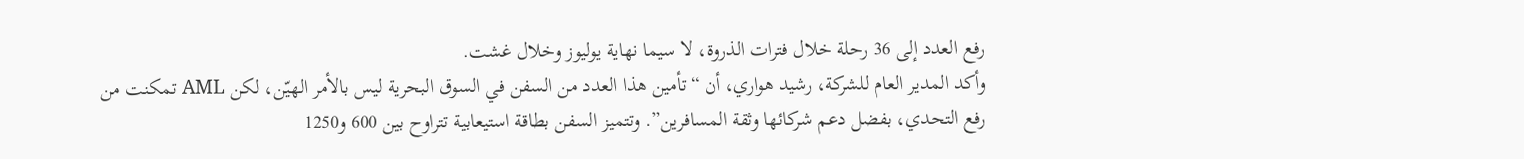رفع العدد إلى 36 رحلة خلال فترات الذروة، لا سيما نهاية يوليوز وخلال غشت.
وأكد المدير العام للشركة، رشيد هواري، أن “تأمين هذا العدد من السفن في السوق البحرية ليس بالأمر الهيّن، لكن AML تمكنت من رفع التحدي، بفضل دعم شركائها وثقة المسافرين”. وتتميز السفن بطاقة استيعابية تتراوح بين 600 و1250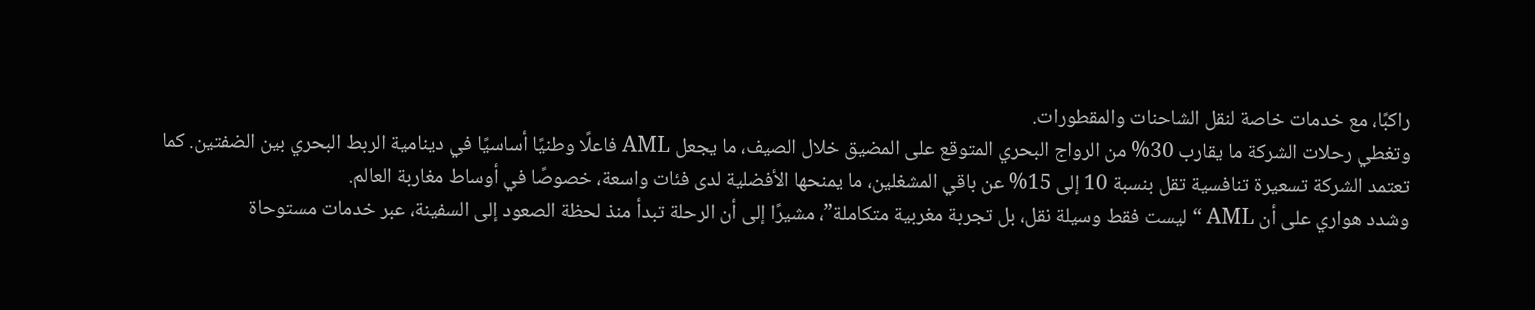راكبًا، مع خدمات خاصة لنقل الشاحنات والمقطورات.
وتغطي رحلات الشركة ما يقارب 30% من الرواج البحري المتوقع على المضيق خلال الصيف، ما يجعل AML فاعلًا وطنيًا أساسيًا في دينامية الربط البحري بين الضفتين. كما تعتمد الشركة تسعيرة تنافسية تقل بنسبة 10 إلى 15% عن باقي المشغلين، ما يمنحها الأفضلية لدى فئات واسعة، خصوصًا في أوساط مغاربة العالم.
وشدد هواري على أن AML “ليست فقط وسيلة نقل، بل تجربة مغربية متكاملة”، مشيرًا إلى أن الرحلة تبدأ منذ لحظة الصعود إلى السفينة، عبر خدمات مستوحاة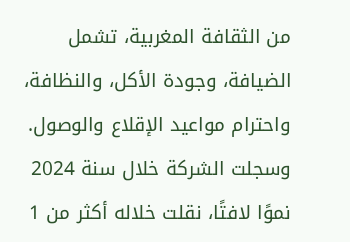من الثقافة المغربية، تشمل الضيافة، وجودة الأكل، والنظافة، واحترام مواعيد الإقلاع والوصول.
وسجلت الشركة خلال سنة 2024 نموًا لافتًا، نقلت خلاله أكثر من 1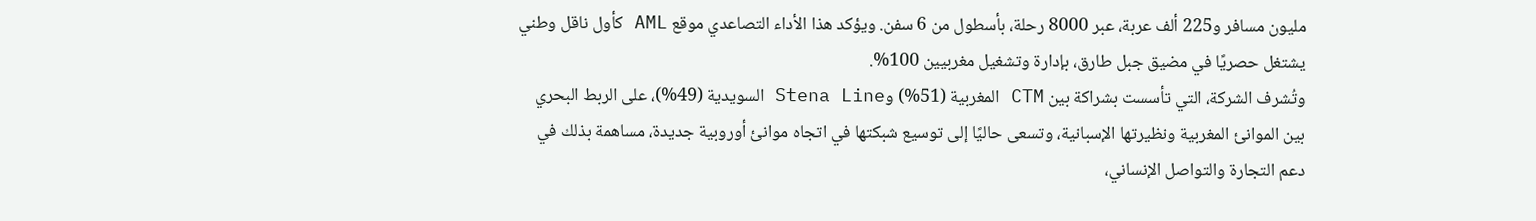مليون مسافر و225 ألف عربة، عبر 8000 رحلة، بأسطول من 6 سفن. ويؤكد هذا الأداء التصاعدي موقع AML كأول ناقل وطني يشتغل حصريًا في مضيق جبل طارق، بإدارة وتشغيل مغربيين 100%.
وتُشرف الشركة، التي تأسست بشراكة بين CTM المغربية (51%) وStena Line السويدية (49%)، على الربط البحري بين الموانئ المغربية ونظيرتها الإسبانية، وتسعى حاليًا إلى توسيع شبكتها في اتجاه موانئ أوروبية جديدة، مساهمة بذلك في دعم التجارة والتواصل الإنساني،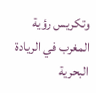وتكريس رؤية المغرب في الريادة البحرية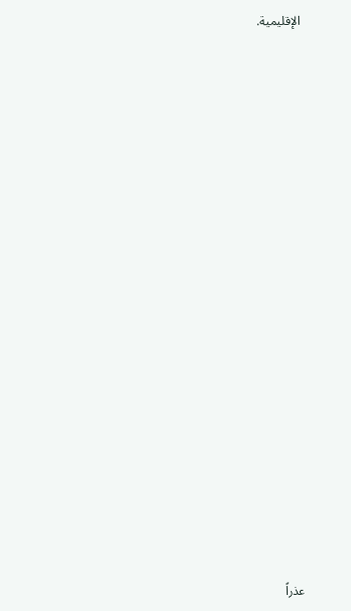الإقليمية.






















عذراً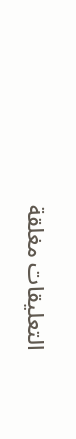التعليقات مغلقة